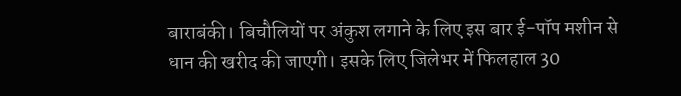बाराबंकी। बिचौलियों पर अंकुश लगाने के लिए इस बार ई-पॉप मशीन से धान की खरीद की जाएगी। इसके लिए जिलेभर में फिलहाल 30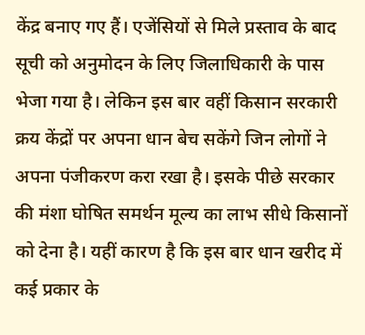केंद्र बनाए गए हैं। एजेंसियों से मिले प्रस्ताव के बाद सूची को अनुमोदन के लिए जिलाधिकारी के पास भेजा गया है। लेकिन इस बार वहीं किसान सरकारी क्रय केंद्रों पर अपना धान बेच सकेंगे जिन लोगों ने अपना पंजीकरण करा रखा है। इसके पीछे सरकार की मंशा घोषित समर्थन मूल्य का लाभ सीधे किसानों को देना है। यहीं कारण है कि इस बार धान खरीद में कई प्रकार के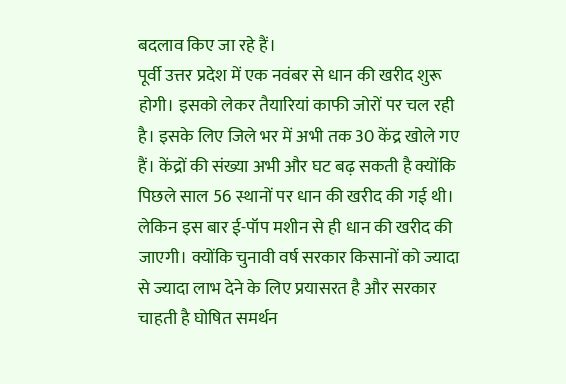बदलाव किए जा रहे हैं।
पूर्वी उत्तर प्रदेश में एक नवंबर से धान की खरीद शुरू होगी। इसको लेकर तैयारियां काफी जोरों पर चल रही है। इसके लिए जिले भर में अभी तक 30 केंद्र खोले गए हैं। केंद्रों की संख्या अभी और घट बढ़ सकती है क्योंकि पिछले साल 56 स्थानों पर धान की खरीद की गई थी। लेकिन इस बार ई-पॉप मशीन से ही धान की खरीद की जाएगी। क्योंकि चुनावी वर्ष सरकार किसानों को ज्यादा से ज्यादा लाभ देने के लिए प्रयासरत है और सरकार चाहती है घोषित समर्थन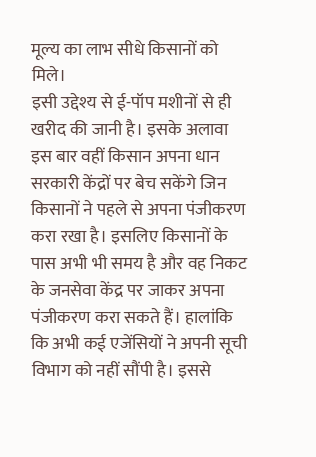मूल्य का लाभ सीधे किसानों को मिले।
इसी उद्देश्य से ई-पॉप मशीनों से ही खरीद की जानी है। इसके अलावा इस बार वहीं किसान अपना धान सरकारी केंद्रों पर बेच सकेंगे जिन किसानों ने पहले से अपना पंजीकरण करा रखा है। इसलिए किसानों के पास अभी भी समय है और वह निकट के जनसेवा केंद्र पर जाकर अपना पंजीकरण करा सकते हैं। हालांकि कि अभी कई एजेंसियों ने अपनी सूची विभाग को नहीं सौंपी है। इससे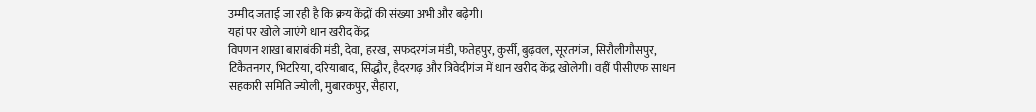उम्मीद जताई जा रही है कि क्रय केंद्रों की संख्या अभी और बढ़ेगी।
यहां पर खोले जाएंगे धान खरीद केंद्र
विपणन शाखा बाराबंकी मंडी, देवा, हरख, सफदरगंज मंडी, फतेहपुर, कुर्सी, बुढ़वल, सूरतगंज, सिरौलीगौसपुर, टिकैतनगर, भिटरिया, दरियाबाद, सिद्धौर, हैदरगढ़ और त्रिवेदीगंज में धान खरीद केंद्र खोलेगी। वहीं पीसीएफ साधन सहकारी समिति ज्योली, मुबारकपुर, सैहारा,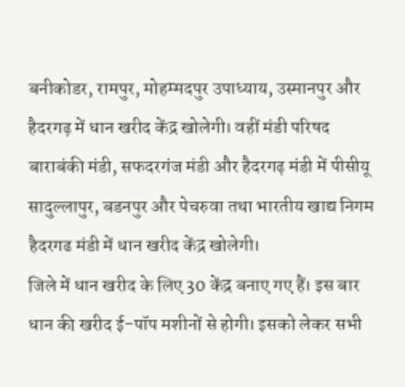बनीकोडर, रामपुर, मोहम्मदपुर उपाध्याय, उस्मानपुर और हैदरगढ़ में धान खरीद केंद्र खोलेगी। वहीं मंडी परिषद बाराबंकी मंडी, सफदरगंज मंडी और हैदरगढ़ मंडी में पीसीयू सादुल्लापुर, बडनपुर और पेचरुवा तथा भारतीय खाद्य निगम हैदरगढ मंडी में धान खरीद केंद्र खोलेगी।
जिले में धान खरीद के लिए 30 केंद्र बनाए गए हैं। इस बार धान की खरीद ई-पॉप मशीनों से होगी। इसको लेकर सभी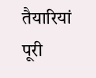तैयारियां पूरी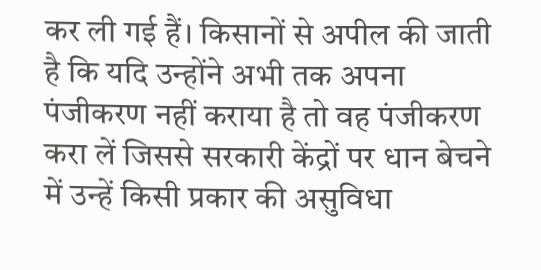कर ली गई हैं। किसानों से अपील की जाती है कि यदि उन्होंने अभी तक अपना पंजीकरण नहीं कराया है तो वह पंजीकरण करा लें जिससे सरकारी केंद्रों पर धान बेचने में उन्हें किसी प्रकार की असुविधा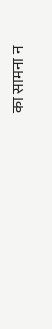का सामना न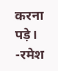करना पड़े।
-रमेश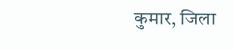कुमार, जिला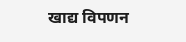खाद्य विपणन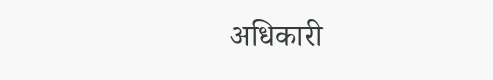अधिकारी